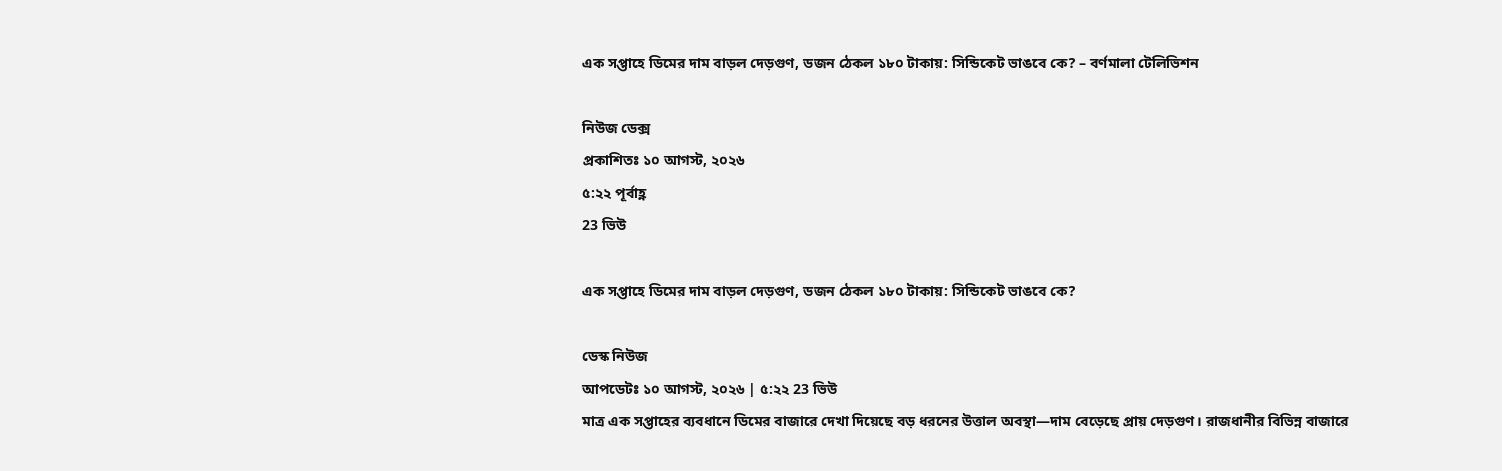এক সপ্তাহে ডিমের দাম বাড়ল দেড়গুণ, ডজন ঠেকল ১৮০ টাকায়: সিন্ডিকেট ভাঙবে কে? – বর্ণমালা টেলিভিশন

নিউজ ডেক্স
প্রকাশিতঃ ১০ আগস্ট, ২০২৬
৫:২২ পূর্বাহ্ণ
23 ভিউ

এক সপ্তাহে ডিমের দাম বাড়ল দেড়গুণ, ডজন ঠেকল ১৮০ টাকায়: সিন্ডিকেট ভাঙবে কে?

ডেস্ক নিউজ
আপডেটঃ ১০ আগস্ট, ২০২৬ | ৫:২২ 23 ভিউ
মাত্র এক সপ্তাহের ব্যবধানে ডিমের বাজারে দেখা দিয়েছে বড় ধরনের উত্তাল অবস্থা—দাম বেড়েছে প্রায় দেড়গুণ। রাজধানীর বিভিন্ন বাজারে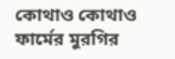কোথাও কোথাও ফার্মের মুরগির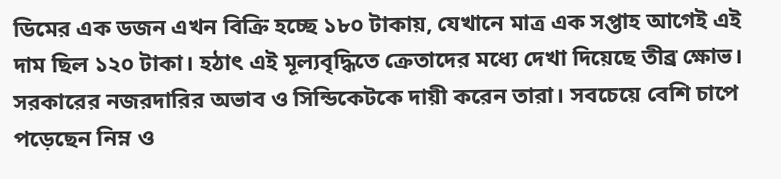ডিমের এক ডজন এখন বিক্রি হচ্ছে ১৮০ টাকায়, যেখানে মাত্র এক সপ্তাহ আগেই এই দাম ছিল ১২০ টাকা। হঠাৎ এই মূল্যবৃদ্ধিতে ক্রেতাদের মধ্যে দেখা দিয়েছে তীব্র ক্ষোভ। সরকারের নজরদারির অভাব ও সিন্ডিকেটকে দায়ী করেন তারা। সবচেয়ে বেশি চাপে পড়েছেন নিম্ন ও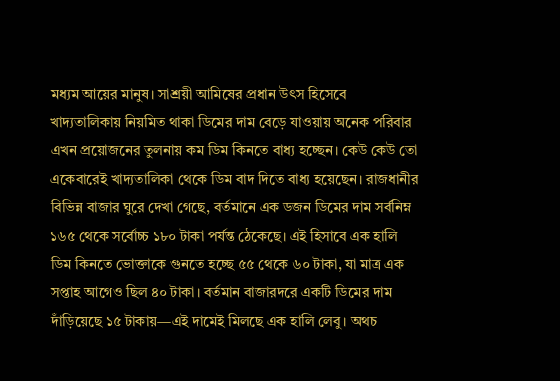মধ্যম আয়ের মানুষ। সাশ্রয়ী আমিষের প্রধান উৎস হিসেবে খাদ্যতালিকায় নিয়মিত থাকা ডিমের দাম বেড়ে যাওয়ায় অনেক পরিবার এখন প্রয়োজনের তুলনায় কম ডিম কিনতে বাধ্য হচ্ছেন। কেউ কেউ তো একেবারেই খাদ্যতালিকা থেকে ডিম বাদ দিতে বাধ্য হয়েছেন। রাজধানীর বিভিন্ন বাজার ঘুরে দেখা গেছে, বর্তমানে এক ডজন ডিমের দাম সর্বনিম্ন ১৬৫ থেকে সর্বোচ্চ ১৮০ টাকা পর্যন্ত ঠেকেছে। এই হিসাবে এক হালি ডিম কিনতে ভোক্তাকে গুনতে হচ্ছে ৫৫ থেকে ৬০ টাকা, যা মাত্র এক সপ্তাহ আগেও ছিল ৪০ টাকা। বর্তমান বাজারদরে একটি ডিমের দাম দাঁড়িয়েছে ১৫ টাকায়—এই দামেই মিলছে এক হালি লেবু। অথচ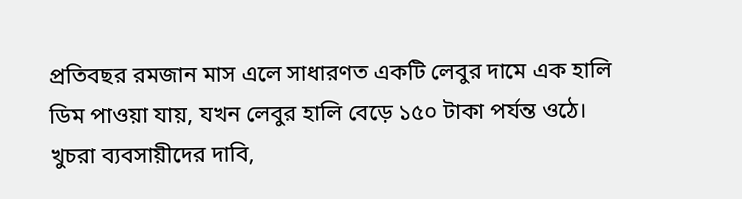প্রতিবছর রমজান মাস এলে সাধারণত একটি লেবুর দামে এক হালি ডিম পাওয়া যায়, যখন লেবুর হালি বেড়ে ১৫০ টাকা পর্যন্ত ওঠে। খুচরা ব্যবসায়ীদের দাবি,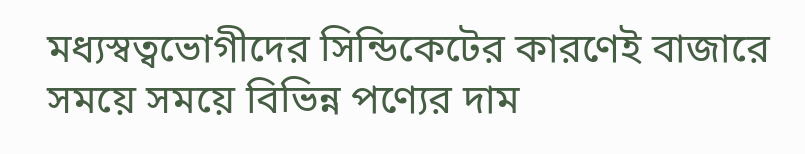মধ্যস্বত্বভোগীদের সিন্ডিকেটের কারণেই বাজারে সময়ে সময়ে বিভিন্ন পণ্যের দাম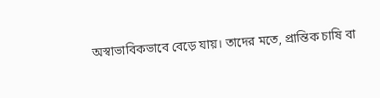অস্বাভাবিকভাবে বেড়ে যায়। তাদের মতে, প্রান্তিক চাষি বা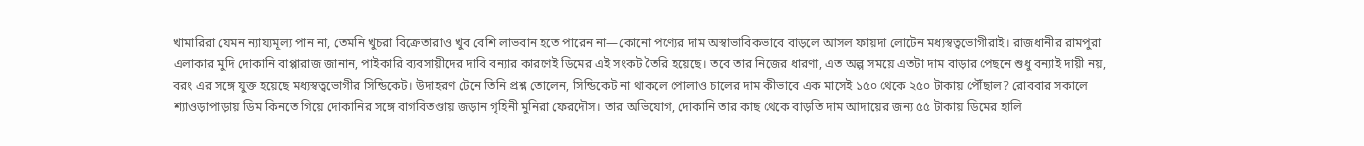খামারিরা যেমন ন্যায্যমূল্য পান না, তেমনি খুচরা বিক্রেতারাও খুব বেশি লাভবান হতে পারেন না—কোনো পণ্যের দাম অস্বাভাবিকভাবে বাড়লে আসল ফায়দা লোটেন মধ্যস্বত্বভোগীরাই। রাজধানীর রামপুরা এলাকার মুদি দোকানি বাপ্পারাজ জানান, পাইকারি ব্যবসায়ীদের দাবি বন্যার কারণেই ডিমের এই সংকট তৈরি হয়েছে। তবে তার নিজের ধারণা, এত অল্প সময়ে এতটা দাম বাড়ার পেছনে শুধু বন্যাই দায়ী নয়, বরং এর সঙ্গে যুক্ত হয়েছে মধ্যস্বত্বভোগীর সিন্ডিকেট। উদাহরণ টেনে তিনি প্রশ্ন তোলেন, সিন্ডিকেট না থাকলে পোলাও চালের দাম কীভাবে এক মাসেই ১৫০ থেকে ২৫০ টাকায় পৌঁছাল? রোববার সকালে শ্যাওড়াপাড়ায় ডিম কিনতে গিয়ে দোকানির সঙ্গে বাগবিতণ্ডায় জড়ান গৃহিনী মুনিরা ফেরদৌস। তার অভিযোগ, দোকানি তার কাছ থেকে বাড়তি দাম আদায়ের জন্য ৫৫ টাকায় ডিমের হালি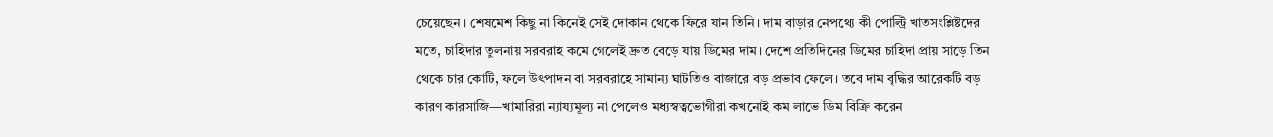চেয়েছেন। শেষমেশ কিছু না কিনেই সেই দোকান থেকে ফিরে যান তিনি। দাম বাড়ার নেপথ্যে কী পোল্ট্রি খাতসংশ্লিষ্টদের মতে, চাহিদার তুলনায় সরবরাহ কমে গেলেই দ্রুত বেড়ে যায় ডিমের দাম। দেশে প্রতিদিনের ডিমের চাহিদা প্রায় সাড়ে তিন থেকে চার কোটি, ফলে উৎপাদন বা সরবরাহে সামান্য ঘাটতিও বাজারে বড় প্রভাব ফেলে। তবে দাম বৃদ্ধির আরেকটি বড় কারণ কারসাজি—খামারিরা ন্যায্যমূল্য না পেলেও মধ্যস্বত্বভোগীরা কখনোই কম লাভে ডিম বিক্রি করেন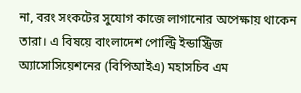না, বরং সংকটের সুযোগ কাজে লাগানোর অপেক্ষায় থাকেন তারা। এ বিষয়ে বাংলাদেশ পোল্ট্রি ইন্ডাস্ট্রিজ অ্যাসোসিয়েশনের (বিপিআইএ) মহাসচিব এম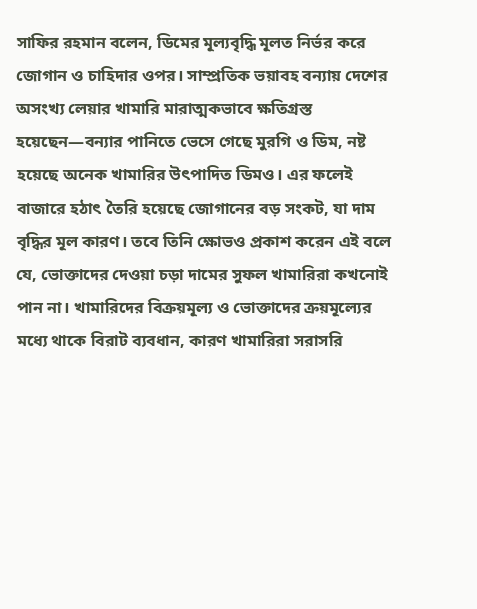সাফির রহমান বলেন, ডিমের মূল্যবৃদ্ধি মূলত নির্ভর করে জোগান ও চাহিদার ওপর। সাম্প্রতিক ভয়াবহ বন্যায় দেশের অসংখ্য লেয়ার খামারি মারাত্মকভাবে ক্ষতিগ্রস্ত হয়েছেন—বন্যার পানিতে ভেসে গেছে মুরগি ও ডিম, নষ্ট হয়েছে অনেক খামারির উৎপাদিত ডিমও। এর ফলেই বাজারে হঠাৎ তৈরি হয়েছে জোগানের বড় সংকট, যা দাম বৃদ্ধির মূল কারণ। তবে তিনি ক্ষোভও প্রকাশ করেন এই বলে যে, ভোক্তাদের দেওয়া চড়া দামের সুফল খামারিরা কখনোই পান না। খামারিদের বিক্রয়মূল্য ও ভোক্তাদের ক্রয়মূল্যের মধ্যে থাকে বিরাট ব্যবধান, কারণ খামারিরা সরাসরি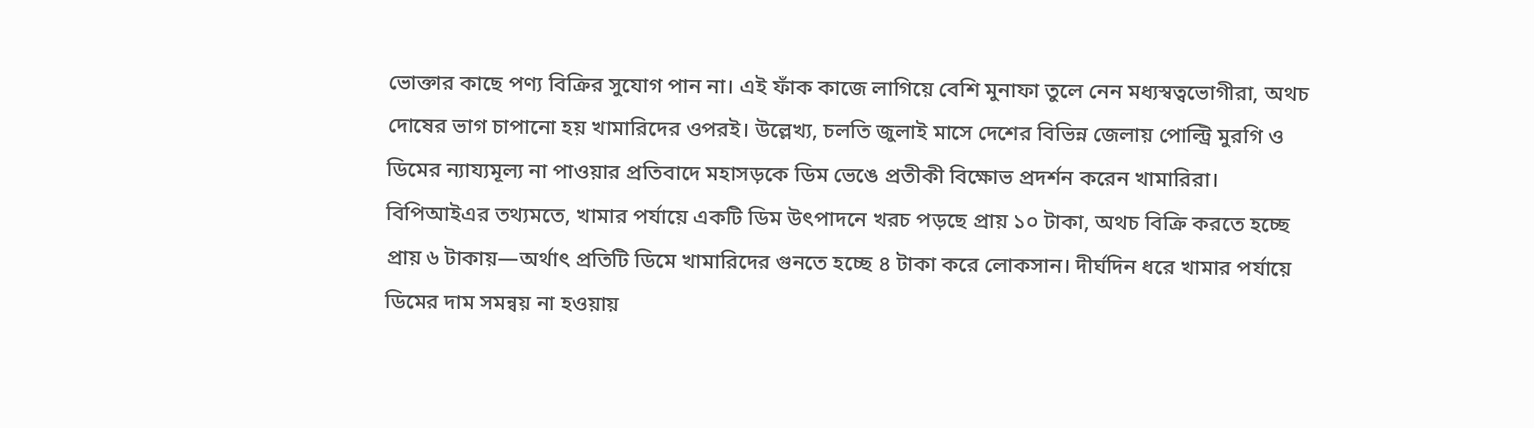ভোক্তার কাছে পণ্য বিক্রির সুযোগ পান না। এই ফাঁক কাজে লাগিয়ে বেশি মুনাফা তুলে নেন মধ্যস্বত্বভোগীরা, অথচ দোষের ভাগ চাপানো হয় খামারিদের ওপরই। উল্লেখ্য, চলতি জুলাই মাসে দেশের বিভিন্ন জেলায় পোল্ট্রি মুরগি ও ডিমের ন্যায্যমূল্য না পাওয়ার প্রতিবাদে মহাসড়কে ডিম ভেঙে প্রতীকী বিক্ষোভ প্রদর্শন করেন খামারিরা। বিপিআইএর তথ্যমতে, খামার পর্যায়ে একটি ডিম উৎপাদনে খরচ পড়ছে প্রায় ১০ টাকা, অথচ বিক্রি করতে হচ্ছে প্রায় ৬ টাকায়—অর্থাৎ প্রতিটি ডিমে খামারিদের গুনতে হচ্ছে ৪ টাকা করে লোকসান। দীর্ঘদিন ধরে খামার পর্যায়ে ডিমের দাম সমন্বয় না হওয়ায়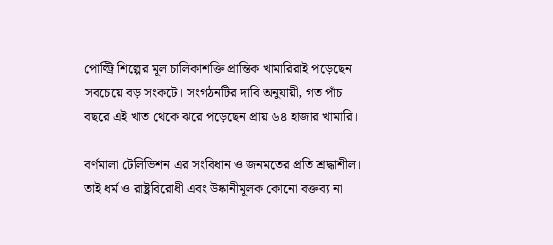পোল্ট্রি শিল্পের মূল চালিকাশক্তি প্রান্তিক খামারিরাই পড়েছেন সবচেয়ে বড় সংকটে। সংগঠনটির দাবি অনুযায়ী, গত পাঁচ বছরে এই খাত থেকে ঝরে পড়েছেন প্রায় ৬৪ হাজার খামারি।

বর্ণমালা টেলিভিশন এর সংবিধান ও জনমতের প্রতি শ্রদ্ধাশীল। তাই ধর্ম ও রাষ্ট্রবিরোধী এবং উষ্কানীমূলক কোনো বক্তব্য না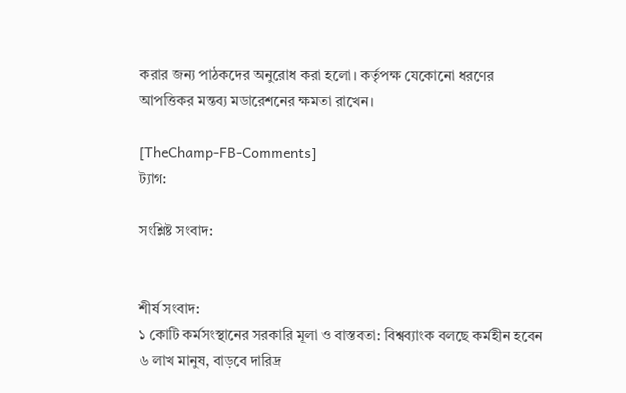করার জন্য পাঠকদের অনুরোধ করা হলো। কর্তৃপক্ষ যেকোনো ধরণের আপত্তিকর মন্তব্য মডারেশনের ক্ষমতা রাখেন।

[TheChamp-FB-Comments]
ট্যাগ:

সংশ্লিষ্ট সংবাদ:


শীর্ষ সংবাদ:
১ কোটি কর্মসংস্থানের সরকারি মূলা ও বাস্তবতা: বিশ্বব্যাংক বলছে কর্মহীন হবেন ৬ লাখ মানুষ, বাড়বে দারিদ্র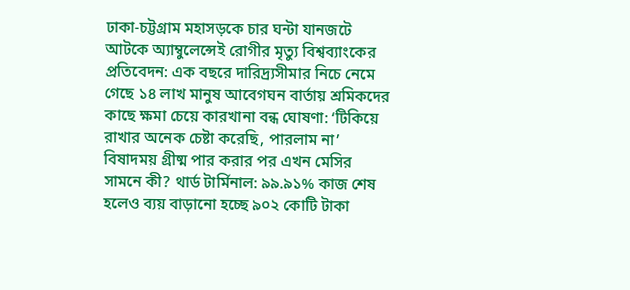ঢাকা-চট্টগ্রাম মহাসড়কে চার ঘন্টা যানজটে আটকে অ্যাম্বুলেন্সেই রোগীর মৃত্যু বিশ্বব্যাংকের প্রতিবেদন: এক বছরে দারিদ্র্যসীমার নিচে নেমে গেছে ১৪ লাখ মানুষ আবেগঘন বার্তায় শ্রমিকদের কাছে ক্ষমা চেয়ে কারখানা বন্ধ ঘোষণা: ‘টিকিয়ে রাখার অনেক চেষ্টা করেছি, পারলাম না’ বিষাদময় গ্রীষ্ম পার করার পর এখন মেসির সামনে কী? থার্ড টার্মিনাল: ৯৯.৯১% কাজ শেষ হলেও ব্যয় বাড়ানো হচ্ছে ৯০২ কোটি টাকা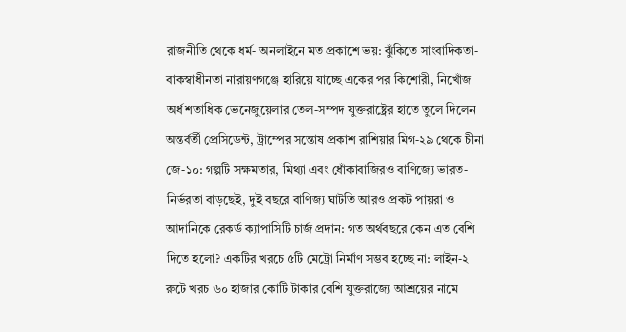রাজনীতি থেকে ধর্ম- অনলাইনে মত প্রকাশে ভয়: ঝুঁকিতে সাংবাদিকতা-বাকস্বাধীনতা নারায়ণগঞ্জে হারিয়ে যাচ্ছে একের পর কিশোরী, নিখোঁজ অর্ধ শতাধিক ভেনেজুয়েলার তেল-সম্পদ যুক্তরাষ্ট্রের হাতে তুলে দিলেন অন্তর্বর্তী প্রেসিডেন্ট, ট্রাম্পের সন্তোষ প্রকাশ রাশিয়ার মিগ-২৯ থেকে চীনা জে-১০: গল্পটি সক্ষমতার, মিথ্যা এবং ধোঁকাবাজিরও বাণিজ্যে ভারত-নির্ভরতা বাড়ছেই, দুই বছরে বাণিজ্য ঘাটতি আরও প্রকট পায়রা ও আদানিকে রেকর্ড ক্যাপাসিটি চার্জ প্রদান: গত অর্থবছরে কেন এত বেশি দিতে হলো? একটির খরচে ৫টি মেট্রো নির্মাণ সম্ভব হচ্ছে না: লাইন-২ রুটে খরচ ৬০ হাজার কোটি টাকার বেশি যুক্তরাজ্যে আশ্রয়ের নামে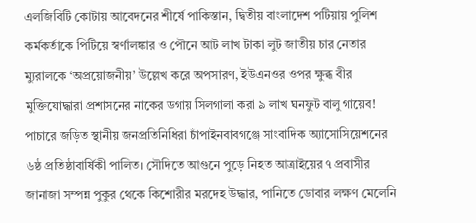এলজিবিটি কোটায় আবেদনের শীর্ষে পাকিস্তান, দ্বিতীয় বাংলাদেশ পটিয়ায় পুলিশ কর্মকর্তাকে পিটিয়ে স্বর্ণালঙ্কার ও পৌনে আট লাখ টাকা লুট জাতীয় চার নেতার ম্যুরালকে ‘অপ্রয়োজনীয়’ উল্লেখ করে অপসারণ, ইউএনওর ওপর ক্ষুব্ধ বীর মুক্তিযোদ্ধারা প্রশাসনের নাকের ডগায় সিলগালা করা ৯ লাখ ঘনফুট বালু গায়েব! পাচারে জড়িত স্থানীয় জনপ্রতিনিধিরা চাঁপাইনবাবগঞ্জে সাংবাদিক অ্যাসোসিয়েশনের ৬ষ্ঠ প্রতিষ্ঠাবার্ষিকী পালিত। সৌদিতে আগুনে পুড়ে নিহত আত্রাইয়ের ৭ প্রবাসীর জানাজা সম্পন্ন পুকুর থেকে কিশোরীর মরদেহ উদ্ধার, পানিতে ডোবার লক্ষণ মেলেনি